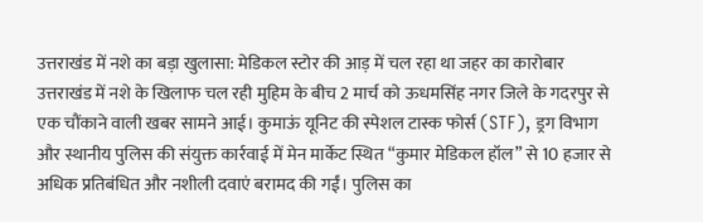उत्तराखंड में नशे का बड़ा खुलासा: मेडिकल स्टोर की आड़ में चल रहा था जहर का कारोबार
उत्तराखंड में नशे के खिलाफ चल रही मुहिम के बीच 2 मार्च को ऊधमसिंह नगर जिले के गदरपुर से एक चौंकाने वाली खबर सामने आई। कुमाऊं यूनिट की स्पेशल टास्क फोर्स (STF), ड्रग विभाग और स्थानीय पुलिस की संयुक्त कार्रवाई में मेन मार्केट स्थित “कुमार मेडिकल हॉल” से 10 हजार से अधिक प्रतिबंधित और नशीली दवाएं बरामद की गईं। पुलिस का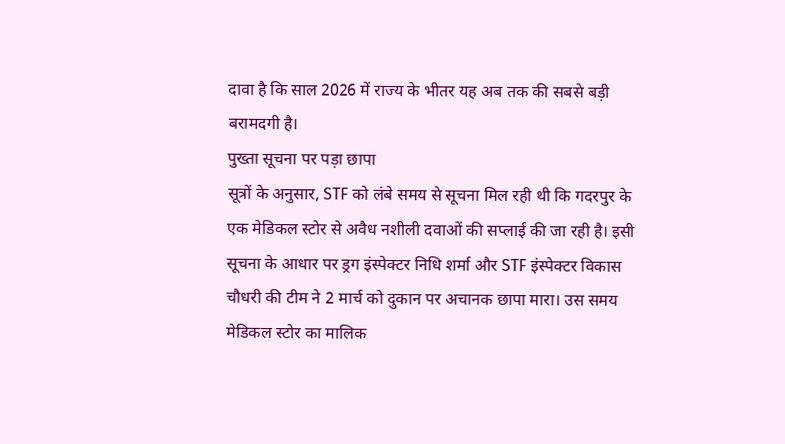दावा है कि साल 2026 में राज्य के भीतर यह अब तक की सबसे बड़ी बरामदगी है।
पुख्ता सूचना पर पड़ा छापा
सूत्रों के अनुसार, STF को लंबे समय से सूचना मिल रही थी कि गदरपुर के एक मेडिकल स्टोर से अवैध नशीली दवाओं की सप्लाई की जा रही है। इसी सूचना के आधार पर ड्रग इंस्पेक्टर निधि शर्मा और STF इंस्पेक्टर विकास चौधरी की टीम ने 2 मार्च को दुकान पर अचानक छापा मारा। उस समय मेडिकल स्टोर का मालिक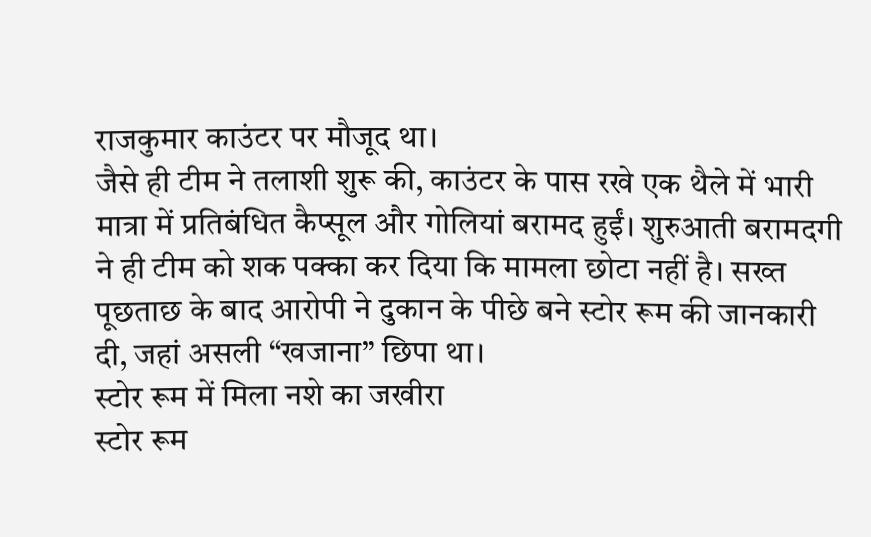राजकुमार काउंटर पर मौजूद था।
जैसे ही टीम ने तलाशी शुरू की, काउंटर के पास रखे एक थैले में भारी मात्रा में प्रतिबंधित कैप्सूल और गोलियां बरामद हुईं। शुरुआती बरामदगी ने ही टीम को शक पक्का कर दिया कि मामला छोटा नहीं है। सख्त पूछताछ के बाद आरोपी ने दुकान के पीछे बने स्टोर रूम की जानकारी दी, जहां असली “खजाना” छिपा था।
स्टोर रूम में मिला नशे का जखीरा
स्टोर रूम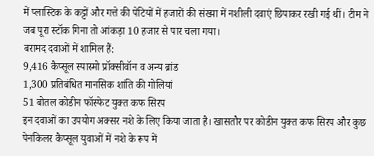में प्लास्टिक के कट्टों और गत्ते की पेटियों में हजारों की संख्या में नशीली दवाएं छिपाकर रखी गई थीं। टीम ने जब पूरा स्टॉक गिना तो आंकड़ा 10 हजार से पार चला गया।
बरामद दवाओं में शामिल हैं:
9,416 कैप्सूल स्पास्मो प्रॉक्सीवॉन व अन्य ब्रांड
1,300 प्रतिबंधित मानसिक शांति की गोलियां
51 बोतल कोडीन फॉस्फेट युक्त कफ सिरप
इन दवाओं का उपयोग अक्सर नशे के लिए किया जाता है। खासतौर पर कोडीन युक्त कफ सिरप और कुछ पेनकिलर कैप्सूल युवाओं में नशे के रूप में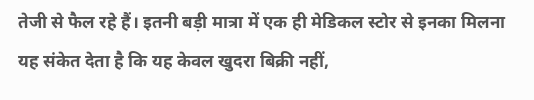तेजी से फैल रहे हैं। इतनी बड़ी मात्रा में एक ही मेडिकल स्टोर से इनका मिलना यह संकेत देता है कि यह केवल खुदरा बिक्री नहीं,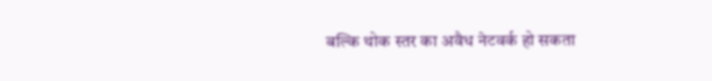बल्कि थोक स्तर का अवैध नेटवर्क हो सकता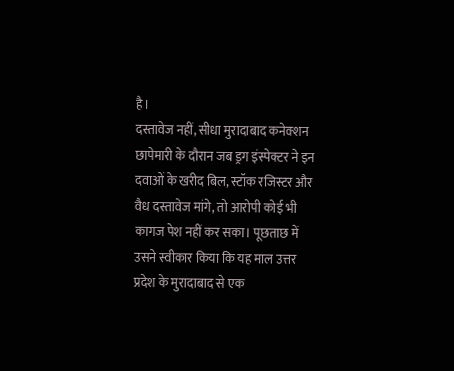है।
दस्तावेज नहीं, सीधा मुरादाबाद कनेक्शन
छापेमारी के दौरान जब ड्रग इंस्पेक्टर ने इन दवाओं के खरीद बिल, स्टॉक रजिस्टर और वैध दस्तावेज मांगे, तो आरोपी कोई भी कागज पेश नहीं कर सका। पूछताछ में उसने स्वीकार किया कि यह माल उत्तर प्रदेश के मुरादाबाद से एक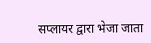सप्लायर द्वारा भेजा जाता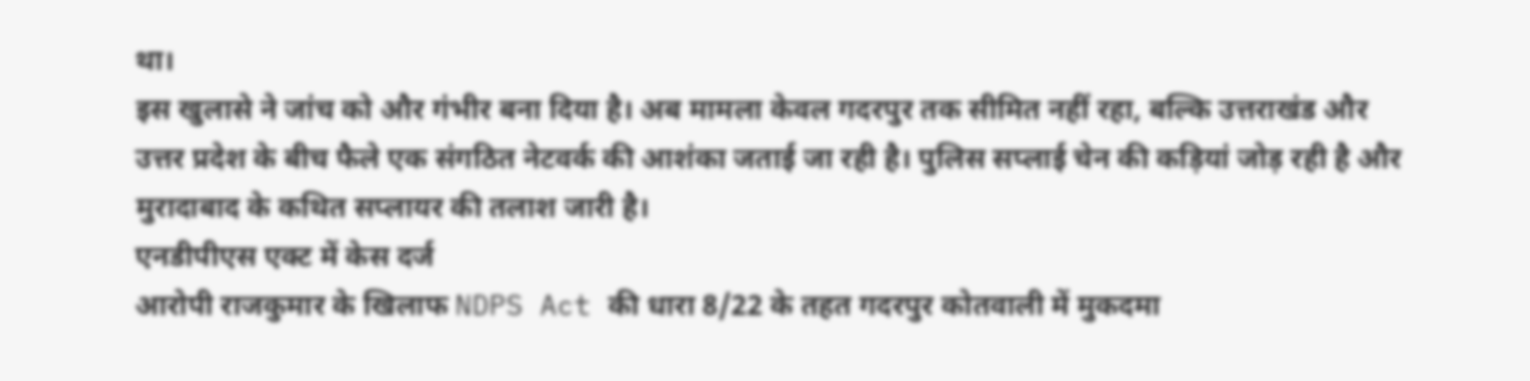था।
इस खुलासे ने जांच को और गंभीर बना दिया है। अब मामला केवल गदरपुर तक सीमित नहीं रहा, बल्कि उत्तराखंड और उत्तर प्रदेश के बीच फैले एक संगठित नेटवर्क की आशंका जताई जा रही है। पुलिस सप्लाई चेन की कड़ियां जोड़ रही है और मुरादाबाद के कथित सप्लायर की तलाश जारी है।
एनडीपीएस एक्ट में केस दर्ज
आरोपी राजकुमार के खिलाफ NDPS Act की धारा 8/22 के तहत गदरपुर कोतवाली में मुकदमा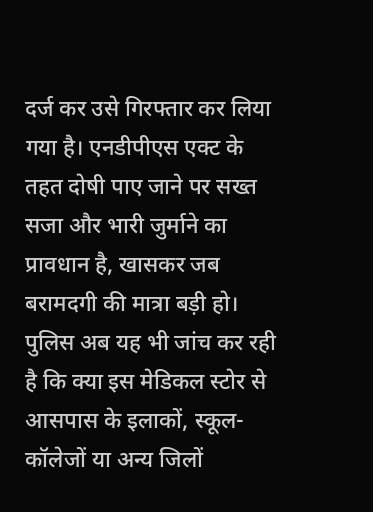दर्ज कर उसे गिरफ्तार कर लिया गया है। एनडीपीएस एक्ट के तहत दोषी पाए जाने पर सख्त सजा और भारी जुर्माने का प्रावधान है, खासकर जब बरामदगी की मात्रा बड़ी हो।
पुलिस अब यह भी जांच कर रही है कि क्या इस मेडिकल स्टोर से आसपास के इलाकों, स्कूल-कॉलेजों या अन्य जिलों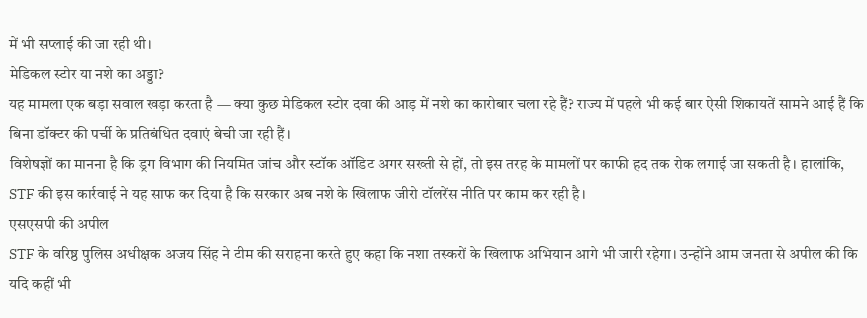में भी सप्लाई की जा रही थी।
मेडिकल स्टोर या नशे का अड्डा?
यह मामला एक बड़ा सवाल खड़ा करता है — क्या कुछ मेडिकल स्टोर दवा की आड़ में नशे का कारोबार चला रहे हैं? राज्य में पहले भी कई बार ऐसी शिकायतें सामने आई हैं कि बिना डॉक्टर की पर्ची के प्रतिबंधित दवाएं बेची जा रही हैं।
विशेषज्ञों का मानना है कि ड्रग विभाग की नियमित जांच और स्टॉक ऑडिट अगर सख्ती से हों, तो इस तरह के मामलों पर काफी हद तक रोक लगाई जा सकती है। हालांकि, STF की इस कार्रवाई ने यह साफ कर दिया है कि सरकार अब नशे के खिलाफ जीरो टॉलरेंस नीति पर काम कर रही है।
एसएसपी की अपील
STF के वरिष्ठ पुलिस अधीक्षक अजय सिंह ने टीम की सराहना करते हुए कहा कि नशा तस्करों के खिलाफ अभियान आगे भी जारी रहेगा। उन्होंने आम जनता से अपील की कि यदि कहीं भी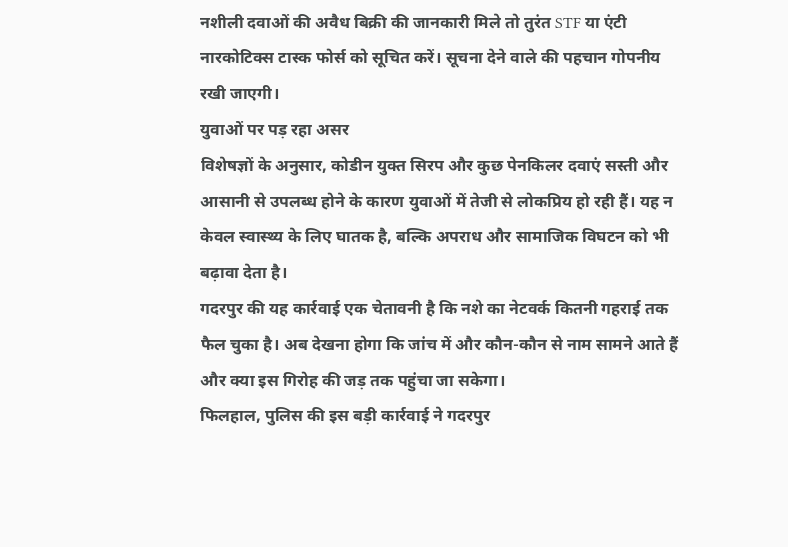नशीली दवाओं की अवैध बिक्री की जानकारी मिले तो तुरंत STF या एंटी नारकोटिक्स टास्क फोर्स को सूचित करें। सूचना देने वाले की पहचान गोपनीय रखी जाएगी।
युवाओं पर पड़ रहा असर
विशेषज्ञों के अनुसार, कोडीन युक्त सिरप और कुछ पेनकिलर दवाएं सस्ती और आसानी से उपलब्ध होने के कारण युवाओं में तेजी से लोकप्रिय हो रही हैं। यह न केवल स्वास्थ्य के लिए घातक है, बल्कि अपराध और सामाजिक विघटन को भी बढ़ावा देता है।
गदरपुर की यह कार्रवाई एक चेतावनी है कि नशे का नेटवर्क कितनी गहराई तक फैल चुका है। अब देखना होगा कि जांच में और कौन-कौन से नाम सामने आते हैं और क्या इस गिरोह की जड़ तक पहुंचा जा सकेगा।
फिलहाल, पुलिस की इस बड़ी कार्रवाई ने गदरपुर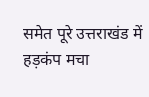समेत पूरे उत्तराखंड में हड़कंप मचा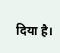दिया है।